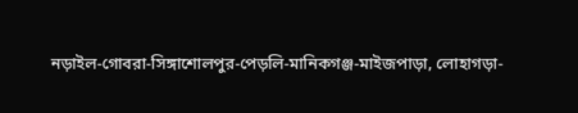নড়াইল-গোবরা-সিঙ্গাশোলপুর-পেড়লি-মানিকগঞ্জ-মাইজপাড়া, লোহাগড়া-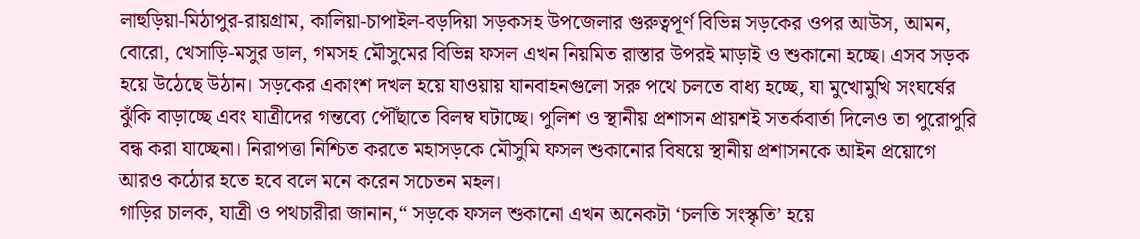লাহুড়িয়া-মিঠাপুর-রায়গ্রাম, কালিয়া-চাপাইল-বড়দিয়া সড়কসহ উপজেলার গুরুত্বপূর্ণ বিভিন্ন সড়কের ওপর আউস, আমন, বোরো, খেসাড়ি-মসুর ডাল, গমসহ মৌসুমের বিভিন্ন ফসল এখন নিয়মিত রাস্তার উপরই মাড়াই ও শুকানো হচ্ছে। এসব সড়ক হয়ে উঠেছে উঠান। সড়কের একাংশ দখল হয়ে যাওয়ায় যানবাহনগুলো সরু পথে চলতে বাধ্য হচ্ছে, যা মুখোমুখি সংঘর্ষের ঝুঁকি বাড়াচ্ছে এবং যাত্রীদের গন্তব্যে পৌঁছাতে বিলম্ব ঘটাচ্ছে। পুলিশ ও স্থানীয় প্রশাসন প্রায়শই সতর্কবার্তা দিলেও তা পুরোপুরি বন্ধ করা যাচ্ছেনা। নিরাপত্তা নিশ্চিত করতে মহাসড়কে মৌসুমি ফসল শুকানোর বিষয়ে স্থানীয় প্রশাসনকে আইন প্রয়োগে আরও কঠোর হতে হবে বলে মনে করেন সচেতন মহল।
গাড়ির চালক, যাত্রী ও পথচারীরা জানান,“ সড়কে ফসল শুকানো এখন অনেকটা ‘চলতি সংস্কৃতি’ হয়ে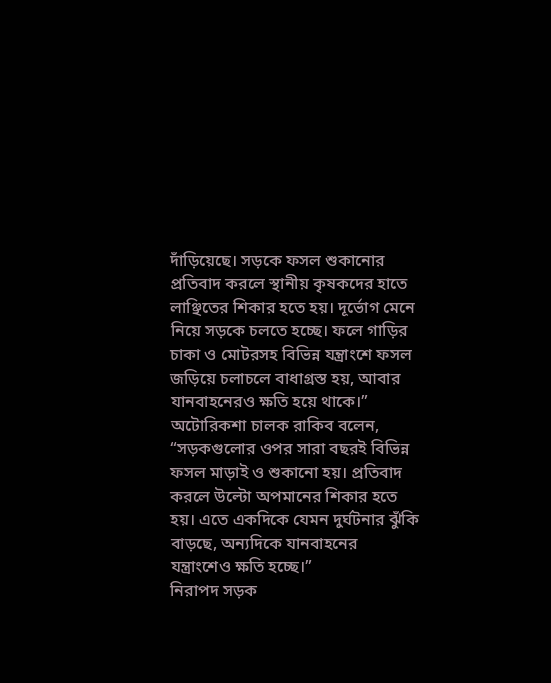দাঁড়িয়েছে। সড়কে ফসল শুকানোর প্রতিবাদ করলে স্থানীয় কৃষকদের হাতে লাঞ্ছিতের শিকার হতে হয়। দূর্ভোগ মেনে নিয়ে সড়কে চলতে হচ্ছে। ফলে গাড়ির চাকা ও মোটরসহ বিভিন্ন যন্ত্রাংশে ফসল জড়িয়ে চলাচলে বাধাগ্রস্ত হয়, আবার যানবাহনেরও ক্ষতি হয়ে থাকে।”
অটোরিকশা চালক রাকিব বলেন, “সড়কগুলোর ওপর সারা বছরই বিভিন্ন ফসল মাড়াই ও শুকানো হয়। প্রতিবাদ করলে উল্টো অপমানের শিকার হতে হয়। এতে একদিকে যেমন দুর্ঘটনার ঝুঁকি বাড়ছে, অন্যদিকে যানবাহনের যন্ত্রাংশেও ক্ষতি হচ্ছে।”
নিরাপদ সড়ক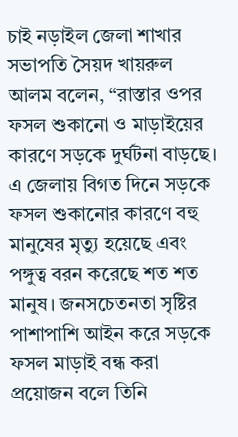চাই নড়াইল জেলা শাখার সভাপতি সৈয়দ খায়রুল আলম বলেন, “রাস্তার ওপর ফসল শুকানো ও মাড়াইয়ের কারণে সড়কে দুর্ঘটনা বাড়ছে। এ জেলায় বিগত দিনে সড়কে ফসল শুকানোর কারণে বহু মানুষের মৃত্যু হয়েছে এবং পঙ্গুত্ব বরন করেছে শত শত মানুষ। জনসচেতনতা সৃষ্টির পাশাপাশি আইন করে সড়কে ফসল মাড়াই বন্ধ করা প্রয়োজন বলে তিনি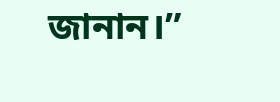জানান।”